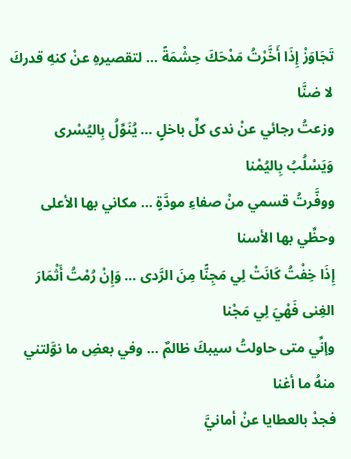تَجَاوَزْ إِذَا أَخَّرْتُ مَدْحَكَ حِشْمَةً … لتقصيرهِ عنْ كنهِ قدركَ لا ضنَّا
وزعتُ رجائي عنْ ندى كلِّ باخلٍ … يُنَوِّلُ بِاليُسْرى وَيَسْلُبُ بِاليُمْنا
ووفَّرتُ قسمي منْ صفاءِ مودَّةٍ … مكاني بها الأعلى وحظِّي بها الأسنا
إِذَا خِفْتُ كَانَتْ لِي مَجِنًّا مِنَ الرَّدى … وَإِنْ رُمْتُ أَثْمَارَ الغِنى فَهْيَ لِي مَجْنا
وإنِّي متى حاولتُ سيبكَ ظالمٌ … وفي بعضِ ما نوَّلتني منهُ ما أغنا
فجدْ بالعطايا عنْ أمانيَّ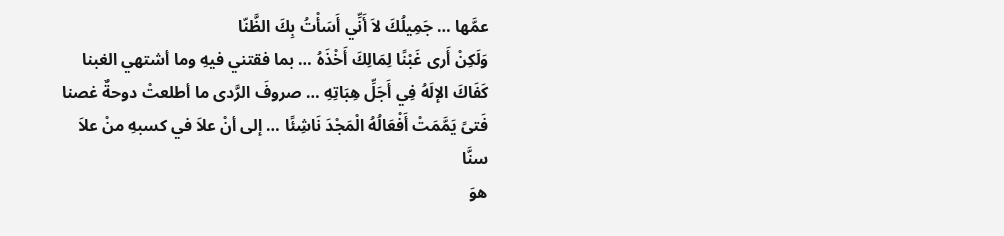عمَّها … جَمِيلُكَ لاَ أَنِّي أَسَأْتُ بِكَ الظَّنّا
وَلَكِنْ أَرى غَبْنًا لِمَالِكَ أَخْذَهُ … بما فقتني فيهِ وما أشتهي الغبنا
كَفَاكَ الإلَهُ فِي أَجَلِّ هِبَاتِهِ … صروفَ الرَّدى ما أطلعتْ دوحةٌ غصنا
فَتىً يَمَّمَتْ أَفْعَالُهُ الْمَجْدَ نَاشِئًا … إلى أنْ علاَ في كسبهِ منْ علاَ سنَّا
هوَ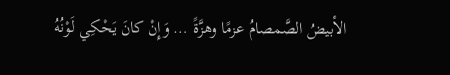الأبيضُ الصَّمصامُ عزمًا وهزَّةً … وَإِنْ كانَ يَحْكِي لَوْنُهُ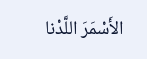الأَسْمَرَ اللَّدْنا